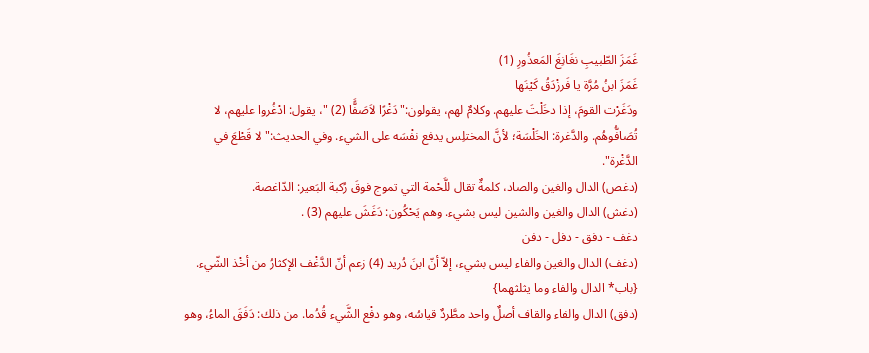غَمَزَ الطّبيبِ نغَانِغَ المَعذُورِ (1)
غَمَزَ ابنُ مُرَّة يا فَرزْدَقُ كَيْنَها
ودَغَرْت القومَ، إذا دخَلْتَ عليهم. وكلامٌ لهم، يقولون:"دَغْرًا لاَصَفًَّا (2) "، يقول: ادْغُروا عليهم، لا تُصَافُّوهُم. والدَّغرة: الخَلْسَة؛ لأنَّ المختلِس يدفع نفْسَه على الشيء. وفي الحديث:"لا قَطْعَ في الدَّغْرة".
(دغص) الدال والغين والصاد، كلمةٌ تقال للَّحْمة التي تموج فوقَ رُكبة البَعير: الدّاغصة.
(دغش) الدال والغين والشين ليس بشيء. وهم يَحْكُون: دَغَشَ عليهم (3) .
دغف - دفق - دفل - دفن
(دغف) الدال والغين والفاء ليس بشيء، إلاّ أنّ ابنَ دُريد (4) زعم أنّ الدَّغْف الإكثارُ من أخْذ الشّيء.
{باب* الدال والفاء وما يثلثهما}
(دفق) الدال والفاء والقاف أصلٌ واحد مطَّردٌ قياسُه، وهو دفْع الشَّيء قُدُما. من ذلك: دَفَقَ الماءُ، وهو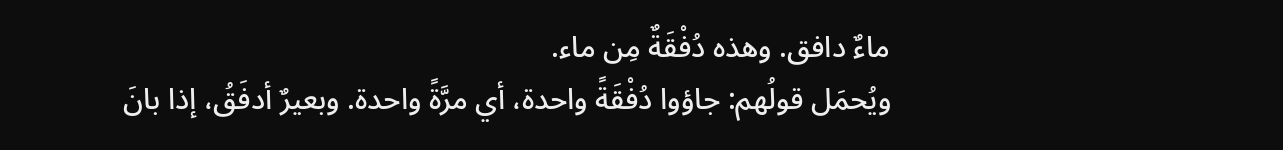ماءٌ دافق. وهذه دُفْقَةٌ مِن ماء.
ويُحمَل قولُهم: جاؤوا دُفْقَةً واحدة، أي مرَّةً واحدة. وبعيرٌ أدفَقُ، إذا بانَ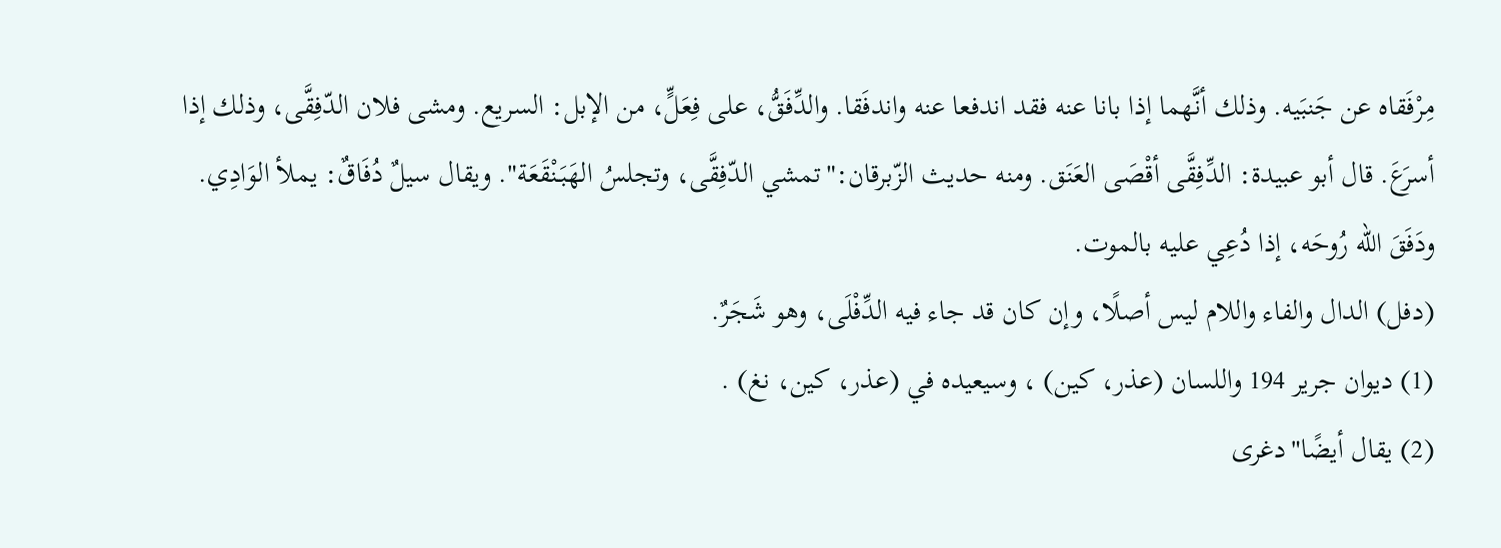مِرْفَقاه عن جَنبَيه. وذلك أنَّهما إذا بانا عنه فقد اندفعا عنه واندفَقا. والدِّفَقُّ، على فِعَلٍّ، من الإبل: السريع. ومشى فلان الدّفِقَّى، وذلك إذا أسرَعَ. قال أبو عبيدة: الدِّفِقَّى أقْصَى العَنَق. ومنه حديث الزّبرقان:"تمشي الدّفِقَّى، وتجلسُ الهَبَنْقَعَة". ويقال سيلٌ دُفَاقٌ: يملأ الوَادِي. ودَفَقَ الله رُوحَه، إذا دُعِي عليه بالموت.
(دفل) الدال والفاء واللام ليس أصلًا، وإن كان قد جاء فيه الدِّفْلَى، وهو شَجَرٌ.
(1) ديوان جرير 194 واللسان (عذر، كين) ، وسيعيده في (عذر، كين، نغ) .
(2) يقال أيضًا"دغرى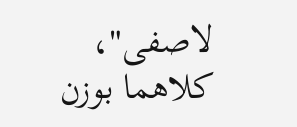لاصفى"، كلاهما بوزن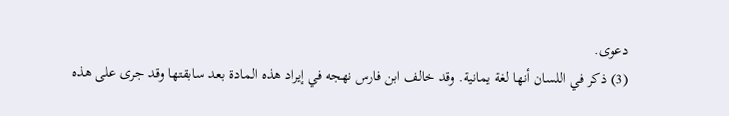دعوى.
(3) ذكر في اللسان أنها لغة يمانية. وقد خالف ابن فارس نهجه في إيراد هذه المادة بعد سابقتها وقد جرى على هذه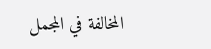المخالفة في المجمل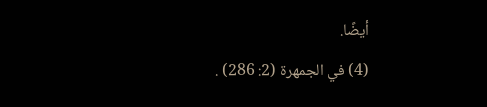أيضًا.
(4) في الجمهرة (2: 286) .